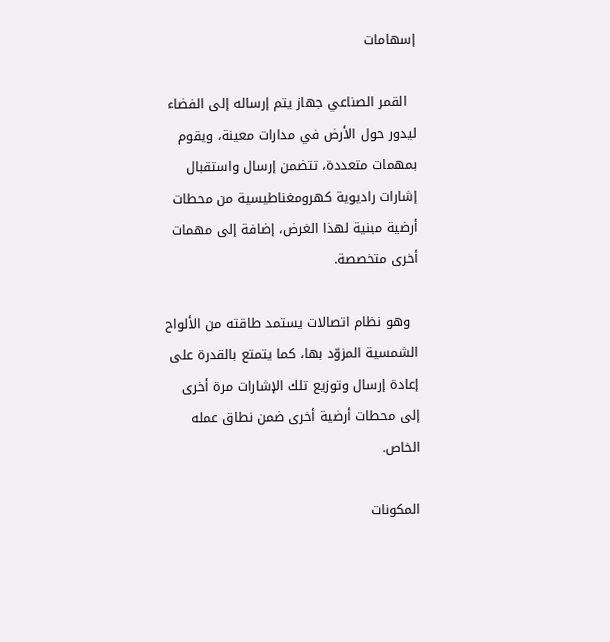إسهامات

  القمر الصناعي جهاز يتم إرساله إلى الفضاء ليدور حول الأرض في مدارات معينة، ويقوم بمهمات متعددة، تتضمن إرسال واستقبال إشارات راديوية كهرومغناطيسية من محطات أرضية مبنية لهذا الغرض، إضافة إلى مهمات أخرى متخصصة.

  وهو نظام اتصالات يستمد طاقته من الألواح الشمسية المزوّد بها، كما يتمتع بالقدرة على إعادة إرسال وتوزيع تلك الإشارات مرة أخرى إلى محطات أرضية أخرى ضمن نطاق عمله الخاص.

المكونات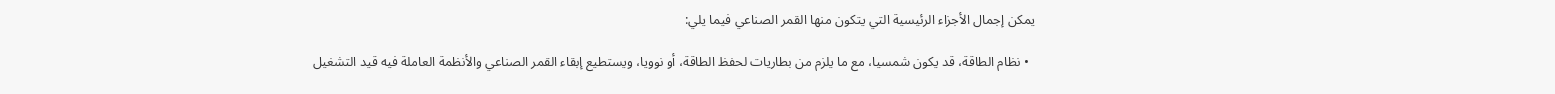يمكن إجمال الأجزاء الرئيسية التي يتكون منها القمر الصناعي فيما يلي:

  • نظام الطاقة، قد يكون شمسيا، مع ما يلزم من بطاريات لحفظ الطاقة، أو نوويا، ويستطيع إبقاء القمر الصناعي والأنظمة العاملة فيه قيد التشغيل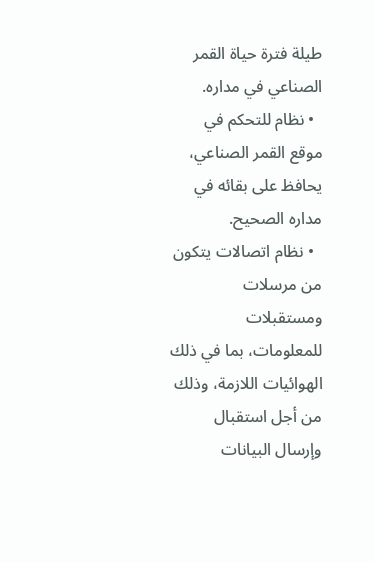طيلة فترة حياة القمر الصناعي في مداره.
  • نظام للتحكم في موقع القمر الصناعي، يحافظ على بقائه في مداره الصحيح.
  • نظام اتصالات يتكون من مرسلات ومستقبلات للمعلومات، بما في ذلك الهوائيات اللازمة، وذلك من أجل استقبال وإرسال البيانات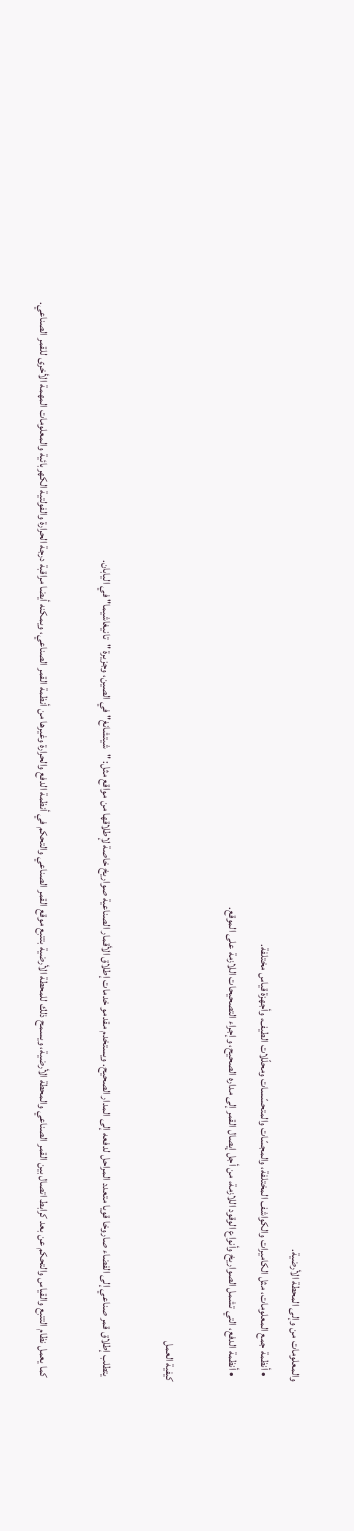والمعلومات من وإلى المحطة الأرضية.
  • أنظمة جمع المعلومات، مثل الكاميرات والكواشف المختلفة، والمجسّات والمتحسّسات ومحلّلات الطيف، وأجهزة قياس مختلفة.
  • أنظمة الدفع، التي تشمل الصواريخ وأنواع الوقود اللازمة، من أجل إيصال القمر إلى مداره الصحيح، وإجراء التصحيحات اللازمة على الموقع.

كيفية العمل

  يتطلب إطلاق قمر صناعي إلى الفضاء صاروخا قويا متعدد المراحل لدفعه إلى المدار الصحيح. ويستخدم مقدمو خدمات إطلاق الأقمار الصناعية صواريخ خاصة لإطلاقها من مواقع مثل: "شيتشانغ" في الصين، وجزيرة "تانيغاشيما" في اليابان.

  كما يعمل نظام التتبع والقياس والتحكم عن بعد كرابط اتصال بين القمر الصناعي والمحطة الأرضية، ويسمح ذلك للمحطة الأرضية بتتبع موقع القمر الصناعي والتحكم في أنظمة الدفع والحرارة وغيرها من أنظمة القمر الصناعي، ويمكنه أيضا مراقبة درجة الحرارة والفولتية الكهربائية والمعلومات المهمة الأخرى للقمر الصناعي.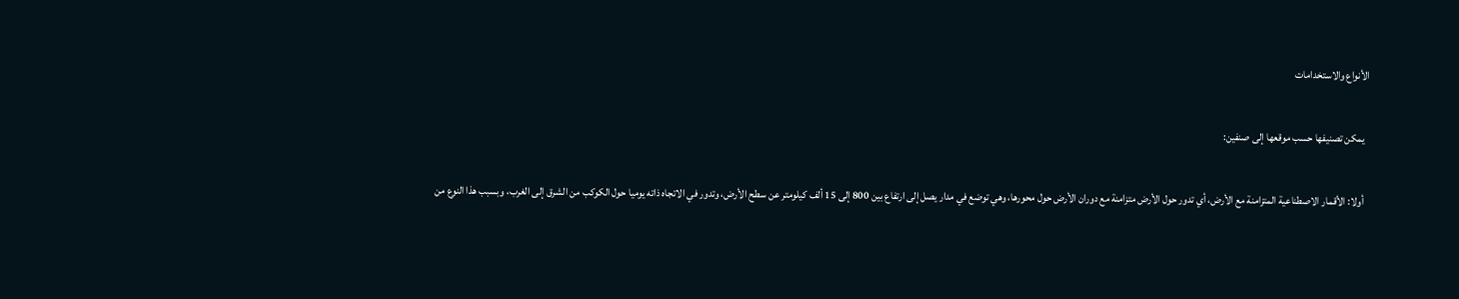الأنواع والاستخدامات

  يمكن تصنيفها حسب موقعها إلى صنفين:

  أولا: الأقمار الاصطناعية المتزامنة مع الأرض، أي تدور حول الأرض متزامنة مع دوران الأرض حول محورها، وهي توضع في مدار يصل إلى ارتفاع بين 800 إلى 15 ألف كيلومتر عن سطح الأرض، وتدور في الاتجاه ذاته يوميا حول الكوكب من الشرق إلى الغرب، وبسبب هذا النوع من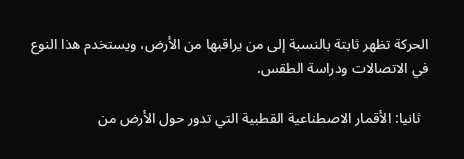الحركة تظهر ثابتة بالنسبة إلى من يراقبها من الأرض، ويستخدم هذا النوع في الاتصالات ودراسة الطقس.

  ثانيا: الأقمار الاصطناعية القطبية التي تدور حول الأرض من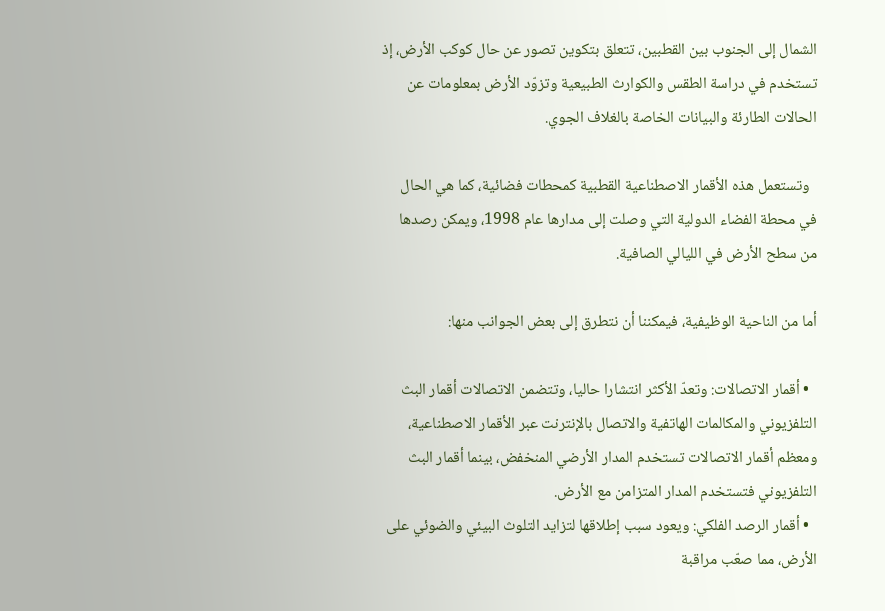الشمال إلى الجنوب بين القطبين، تتعلق بتكوين تصور عن حال كوكب الأرض، إذ تستخدم في دراسة الطقس والكوارث الطبيعية وتزوّد الأرض بمعلومات عن الحالات الطارئة والبيانات الخاصة بالغلاف الجوي.

  وتستعمل هذه الأقمار الاصطناعية القطبية كمحطات فضائية، كما هي الحال في محطة الفضاء الدولية التي وصلت إلى مدارها عام 1998، ويمكن رصدها من سطح الأرض في الليالي الصافية.

أما من الناحية الوظيفية، فيمكننا أن نتطرق إلى بعض الجوانب منها:

  • أقمار الاتصالات: وتعدّ الأكثر انتشارا حاليا، وتتضمن الاتصالات أقمار البث التلفزيوني والمكالمات الهاتفية والاتصال بالإنترنت عبر الأقمار الاصطناعية، ومعظم أقمار الاتصالات تستخدم المدار الأرضي المنخفض، بينما أقمار البث التلفزيوني فتستخدم المدار المتزامن مع الأرض.
  • أقمار الرصد الفلكي: ويعود سبب إطلاقها لتزايد التلوث البيئي والضوئي على الأرض، مما صعّب مراقبة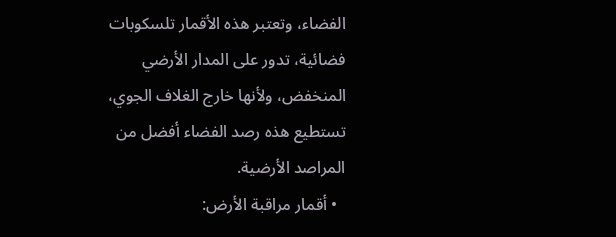الفضاء، وتعتبر هذه الأقمار تلسكوبات فضائية، تدور على المدار الأرضي المنخفض، ولأنها خارج الغلاف الجوي، تستطيع هذه رصد الفضاء أفضل من المراصد الأرضية.
  • أقمار مراقبة الأرض: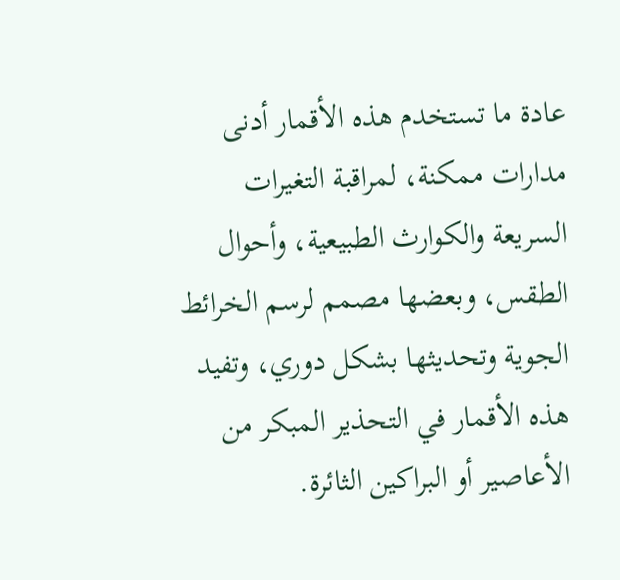عادة ما تستخدم هذه الأقمار أدنى مدارات ممكنة، لمراقبة التغيرات السريعة والكوارث الطبيعية، وأحوال الطقس، وبعضها مصمم لرسم الخرائط الجوية وتحديثها بشكل دوري، وتفيد هذه الأقمار في التحذير المبكر من الأعاصير أو البراكين الثائرة.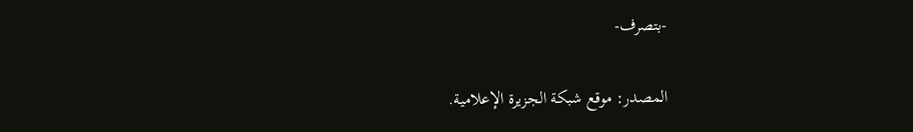-بتصرف-

المصدر: موقع شبكة الجزيرة الإعلامية.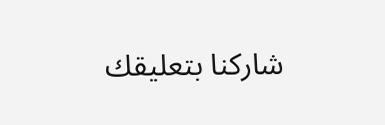شاركنا بتعليقك